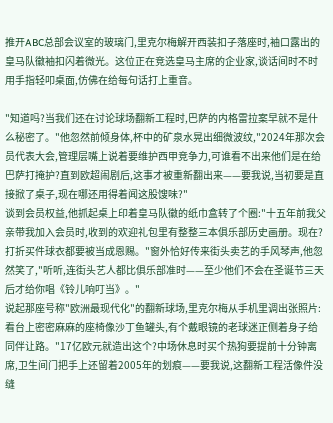推开ABC总部会议室的玻璃门,里克尔梅解开西装扣子落座时,袖口露出的皇马队徽袖扣闪着微光。这位正在竞选皇马主席的企业家,谈话间时不时用手指轻叩桌面,仿佛在给每句话打上重音。

"知道吗?当我们还在讨论球场翻新工程时,巴萨的内格雷拉案早就不是什么秘密了。"他忽然前倾身体,杯中的矿泉水晃出细微波纹,"2024年那次会员代表大会,管理层嘴上说着要维护西甲竞争力,可谁看不出来他们是在给巴萨打掩护?直到欧超闹剧后,这事才被重新翻出来——要我说,当初要是直接掀了桌子,现在哪还用得着闻这股馊味?"
谈到会员权益,他抓起桌上印着皇马队徽的纸巾盒转了个圈:"十五年前我父亲带我加入会员时,收到的欢迎礼包里有整整三本俱乐部历史画册。现在?打折买件球衣都要被当成恩赐。"窗外恰好传来街头卖艺的手风琴声,他忽然笑了,"听听,连街头艺人都比俱乐部准时——至少他们不会在圣诞节三天后才给你唱《铃儿响叮当》。"
说起那座号称"欧洲最现代化"的翻新球场,里克尔梅从手机里调出张照片:看台上密密麻麻的座椅像沙丁鱼罐头,有个戴眼镜的老球迷正侧着身子给同伴让路。"17亿欧元就造出这个?中场休息时买个热狗要提前十分钟离席,卫生间门把手上还留着2005年的划痕——要我说,这翻新工程活像件没缝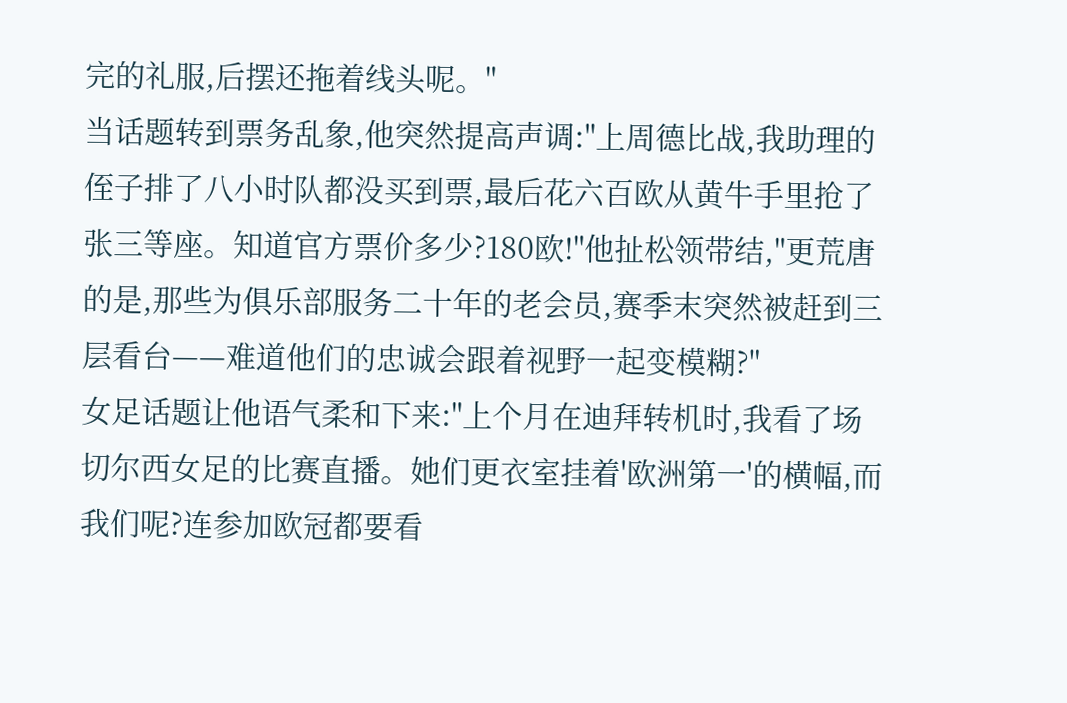完的礼服,后摆还拖着线头呢。"
当话题转到票务乱象,他突然提高声调:"上周德比战,我助理的侄子排了八小时队都没买到票,最后花六百欧从黄牛手里抢了张三等座。知道官方票价多少?180欧!"他扯松领带结,"更荒唐的是,那些为俱乐部服务二十年的老会员,赛季末突然被赶到三层看台——难道他们的忠诚会跟着视野一起变模糊?"
女足话题让他语气柔和下来:"上个月在迪拜转机时,我看了场切尔西女足的比赛直播。她们更衣室挂着'欧洲第一'的横幅,而我们呢?连参加欧冠都要看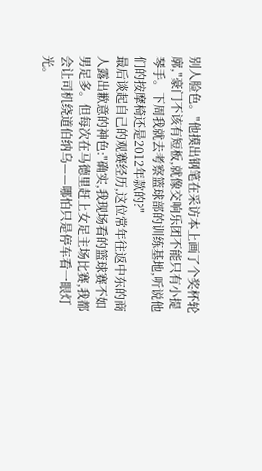别人脸色。"他摸出钢笔在采访本上画了个奖杯轮廓,"豪门不该有短板,就像交响乐团不能只有小提琴手。下周我就去考察篮球部的训练基地,听说他们的按摩椅还是2012年款的?"
最后谈起自己的观赛经历,这位常年往返中东的商人露出歉意的神色:"确实,我现场看的篮球赛不如男足多。但每次在马德里赶上女足主场比赛,我都会让司机绕道伯纳乌——哪怕只是停车看一眼灯光。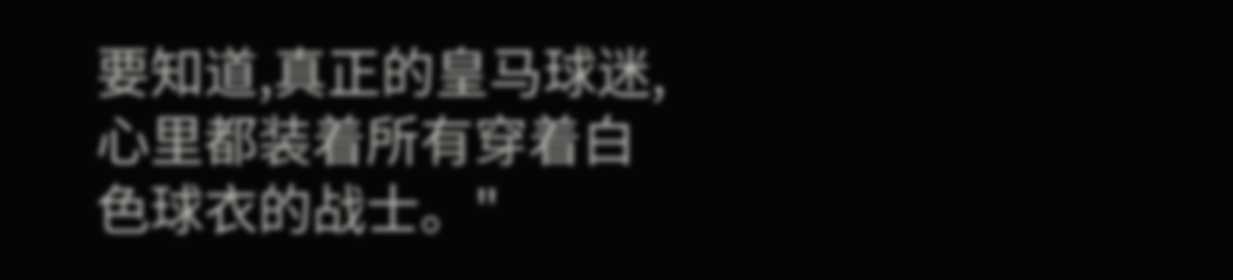要知道,真正的皇马球迷,心里都装着所有穿着白色球衣的战士。"